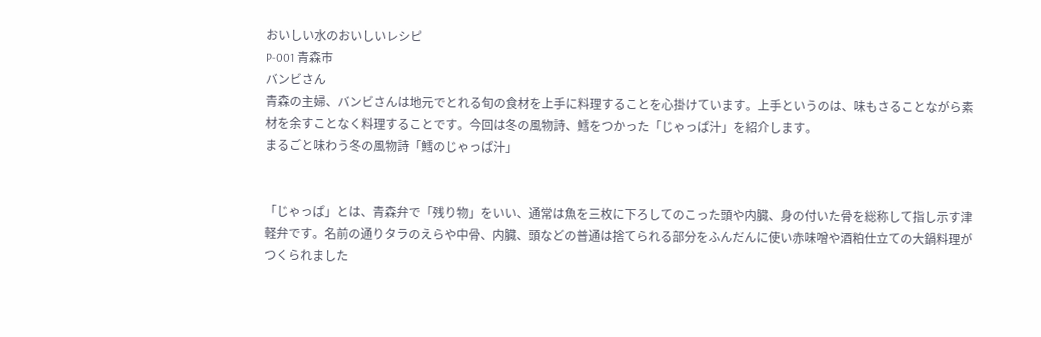おいしい水のおいしいレシピ
P-001 青森市
バンビさん
青森の主婦、バンビさんは地元でとれる旬の食材を上手に料理することを心掛けています。上手というのは、味もさることながら素材を余すことなく料理することです。今回は冬の風物詩、鱈をつかった「じゃっぱ汁」を紹介します。
まるごと味わう冬の風物詩「鱈のじゃっぱ汁」


「じゃっぱ」とは、青森弁で「残り物」をいい、通常は魚を三枚に下ろしてのこった頭や内臓、身の付いた骨を総称して指し示す津軽弁です。名前の通りタラのえらや中骨、内臓、頭などの普通は捨てられる部分をふんだんに使い赤味噌や酒粕仕立ての大鍋料理がつくられました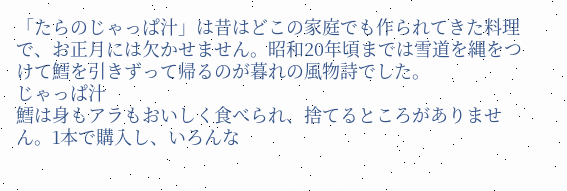「たらのじゃっぱ汁」は昔はどこの家庭でも作られてきた料理で、お正月には欠かせません。昭和20年頃までは雪道を縄をつけて鱈を引きずって帰るのが暮れの風物詩でした。
じゃっぱ汁
鱈は身もアラもおいしく食べられ、捨てるところがありません。1本で購入し、いろんな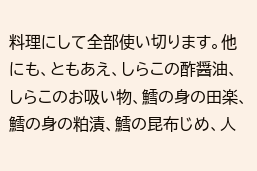料理にして全部使い切ります。他にも、ともあえ、しらこの酢醤油、しらこのお吸い物、鱈の身の田楽、鱈の身の粕漬、鱈の昆布じめ、人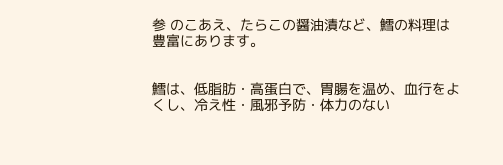参 のこあえ、たらこの醤油漬など、鱈の料理は豊富にあります。


鱈は、低脂肪・高蛋白で、胃腸を温め、血行をよくし、冷え性・風邪予防・体力のない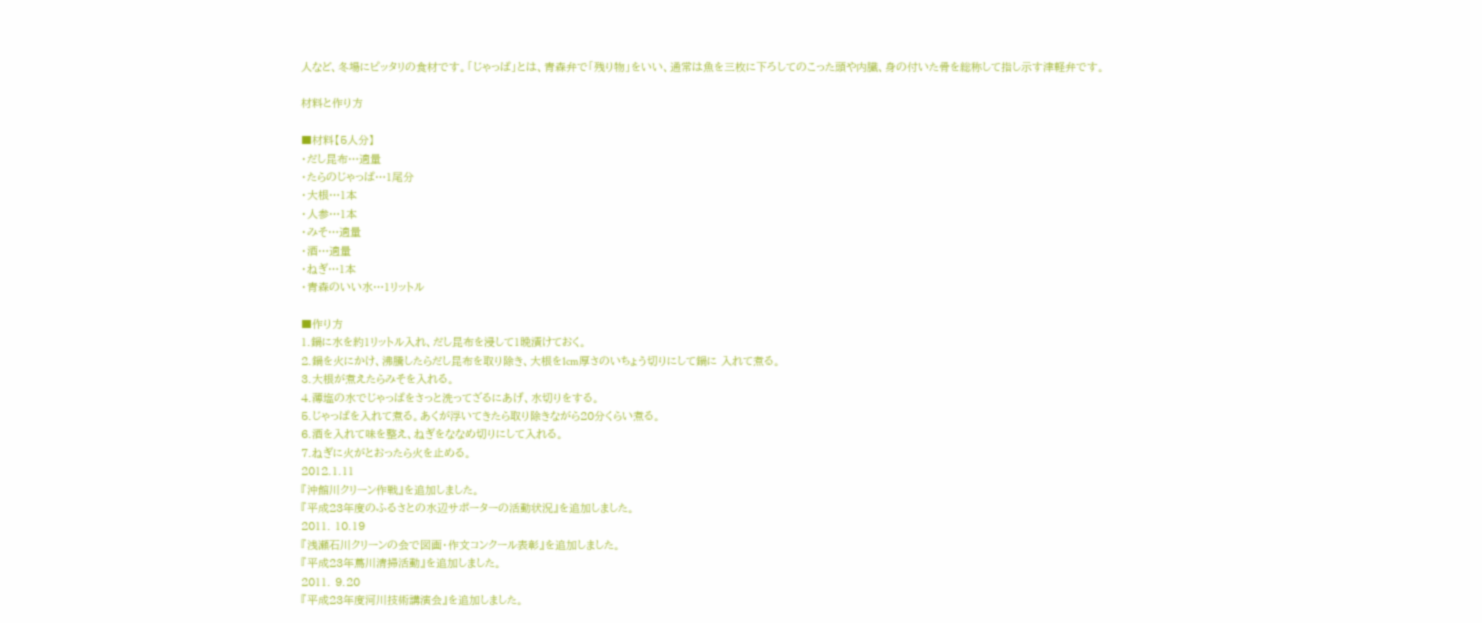人など、冬場にピッタリの食材です。「じゃっぱ」とは、青森弁で「残り物」をいい、通常は魚を三枚に下ろしてのこった頭や内臓、身の付いた骨を総称して指し示す津軽弁です。

材料と作り方

■材料【5人分】
・だし昆布…適量
・たらのじゃっぱ…1尾分
・大根…1本
・人参…1本
・みそ…適量
・酒…適量
・ねぎ…1本
・青森のいい水…1リットル

■作り方
1.鍋に水を約1リットル入れ、だし昆布を浸して1晩漬けておく。
2.鍋を火にかけ、沸騰したらだし昆布を取り除き、大根を1cm厚さのいちょう切りにして鍋に 入れて煮る。
3.大根が煮えたらみそを入れる。
4.薄塩の水でじゃっぱをさっと洗ってざるにあげ、水切りをする。
5.じゃっぱを入れて煮る。あくが浮いてきたら取り除きながら20分くらい煮る。
6.酒を入れて味を整え、ねぎをななめ切りにして入れる。
7.ねぎに火がとおったら火を止める。
2012.1.11
『沖館川クリーン作戦』を追加しました。
『平成23年度のふるさとの水辺サポーターの活動状況』を追加しました。
2011. 10.19
『浅瀬石川クリーンの会で図画・作文コンクール表彰』を追加しました。
『平成23年蔦川清掃活動』を追加しました。
2011. 9.20
『平成23年度河川技術講演会』を追加しました。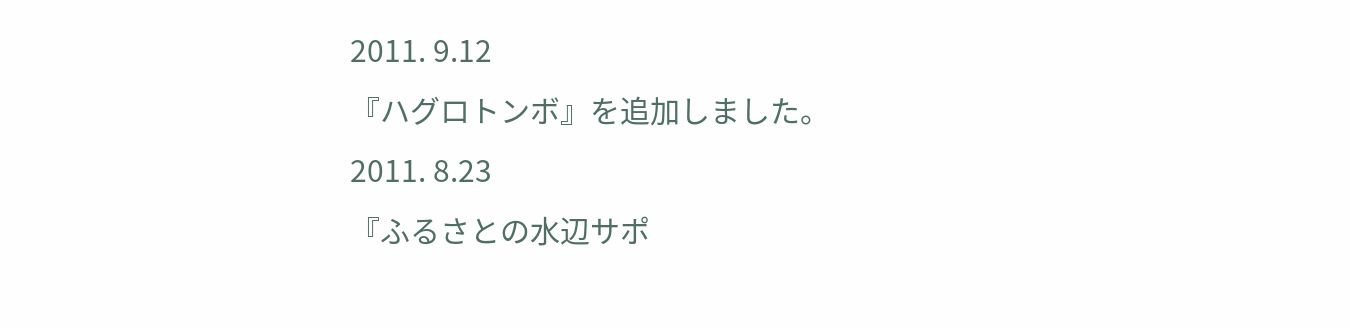2011. 9.12
『ハグロトンボ』を追加しました。
2011. 8.23
『ふるさとの水辺サポ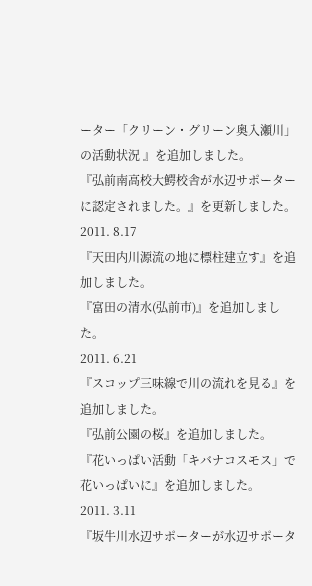ーター「クリーン・グリーン奥入瀬川」の活動状況 』を追加しました。
『弘前南高校大鰐校舎が水辺サポーターに認定されました。』を更新しました。
2011. 8.17
『天田内川源流の地に標柱建立す』を追加しました。
『富田の清水(弘前市)』を追加しました。
2011. 6.21
『スコップ三味線で川の流れを見る』を追加しました。
『弘前公園の桜』を追加しました。
『花いっぱい活動「キバナコスモス」で花いっぱいに』を追加しました。
2011. 3.11
『坂牛川水辺サポーターが水辺サポータ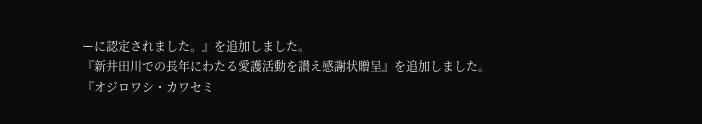ーに認定されました。』を追加しました。
『新井田川での長年にわたる愛護活動を讃え感謝状贈呈』を追加しました。
『オジロワシ・カワセミ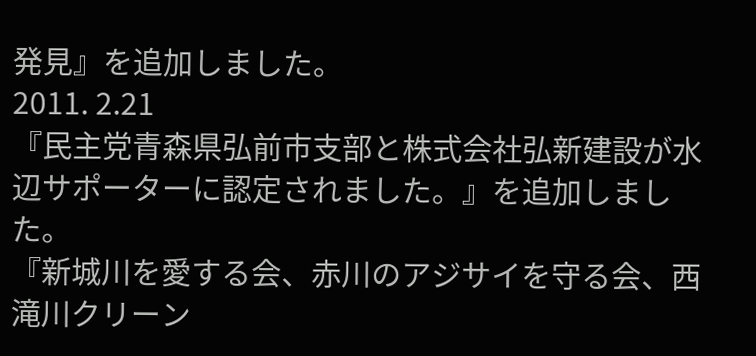発見』を追加しました。
2011. 2.21
『民主党青森県弘前市支部と株式会社弘新建設が水辺サポーターに認定されました。』を追加しました。
『新城川を愛する会、赤川のアジサイを守る会、西滝川クリーン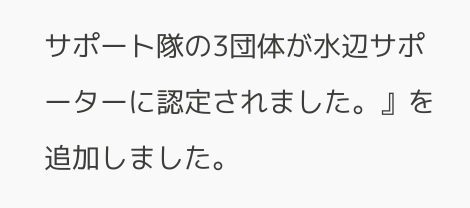サポート隊の3団体が水辺サポーターに認定されました。』を追加しました。